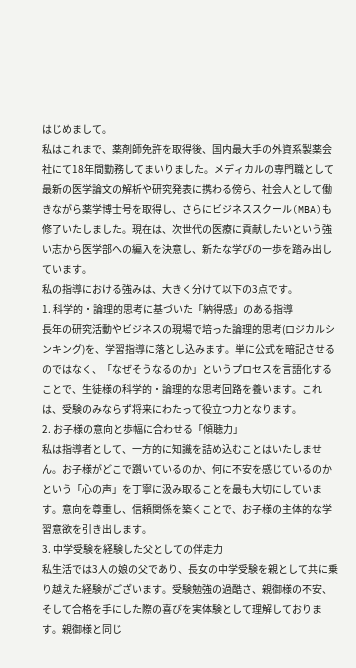はじめまして。
私はこれまで、薬剤師免許を取得後、国内最大手の外資系製薬会社にて18年間勤務してまいりました。メディカルの専門職として最新の医学論文の解析や研究発表に携わる傍ら、社会人として働きながら薬学博士号を取得し、さらにビジネススクール(MBA)も修了いたしました。現在は、次世代の医療に貢献したいという強い志から医学部への編入を決意し、新たな学びの一歩を踏み出しています。
私の指導における強みは、大きく分けて以下の3点です。
1. 科学的・論理的思考に基づいた「納得感」のある指導
長年の研究活動やビジネスの現場で培った論理的思考(ロジカルシンキング)を、学習指導に落とし込みます。単に公式を暗記させるのではなく、「なぜそうなるのか」というプロセスを言語化することで、生徒様の科学的・論理的な思考回路を養います。これは、受験のみならず将来にわたって役立つ力となります。
2. お子様の意向と歩幅に合わせる「傾聴力」
私は指導者として、一方的に知識を詰め込むことはいたしません。お子様がどこで躓いているのか、何に不安を感じているのかという「心の声」を丁寧に汲み取ることを最も大切にしています。意向を尊重し、信頼関係を築くことで、お子様の主体的な学習意欲を引き出します。
3. 中学受験を経験した父としての伴走力
私生活では3人の娘の父であり、長女の中学受験を親として共に乗り越えた経験がございます。受験勉強の過酷さ、親御様の不安、そして合格を手にした際の喜びを実体験として理解しております。親御様と同じ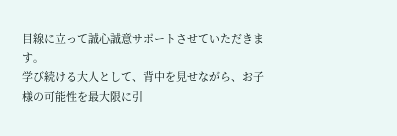目線に立って誠心誠意サポートさせていただきます。
学び続ける大人として、背中を見せながら、お子様の可能性を最大限に引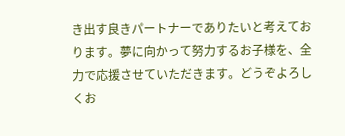き出す良きパートナーでありたいと考えております。夢に向かって努力するお子様を、全力で応援させていただきます。どうぞよろしくお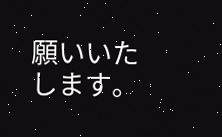願いいたします。